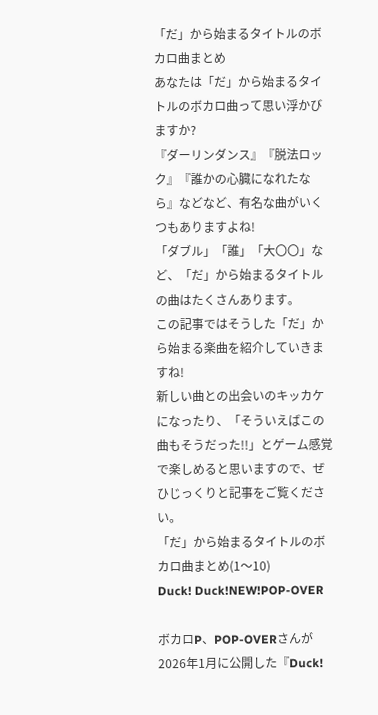「だ」から始まるタイトルのボカロ曲まとめ
あなたは「だ」から始まるタイトルのボカロ曲って思い浮かびますか?
『ダーリンダンス』『脱法ロック』『誰かの心臓になれたなら』などなど、有名な曲がいくつもありますよね!
「ダブル」「誰」「大〇〇」など、「だ」から始まるタイトルの曲はたくさんあります。
この記事ではそうした「だ」から始まる楽曲を紹介していきますね!
新しい曲との出会いのキッカケになったり、「そういえばこの曲もそうだった!!」とゲーム感覚で楽しめると思いますので、ぜひじっくりと記事をご覧ください。
「だ」から始まるタイトルのボカロ曲まとめ(1〜10)
Duck! Duck!NEW!POP-OVER

ボカロP、POP-OVERさんが2026年1月に公開した『Duck!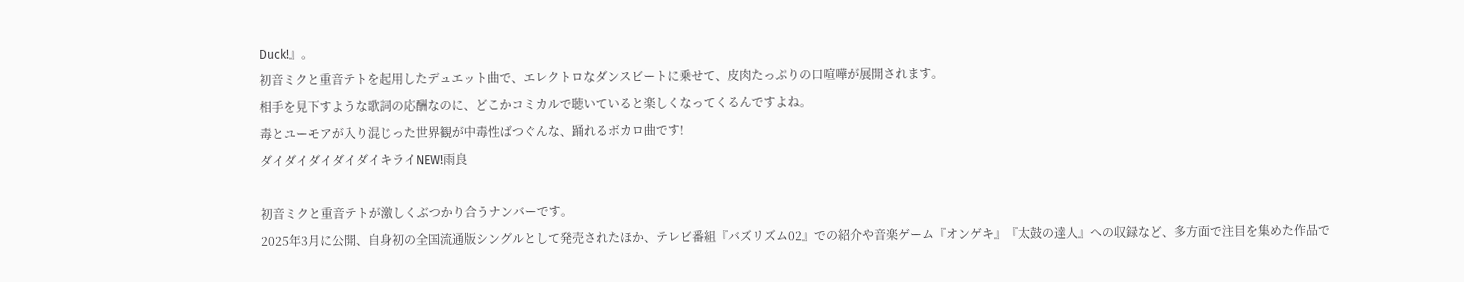Duck!』。
初音ミクと重音テトを起用したデュエット曲で、エレクトロなダンスビートに乗せて、皮肉たっぷりの口喧嘩が展開されます。
相手を見下すような歌詞の応酬なのに、どこかコミカルで聴いていると楽しくなってくるんですよね。
毒とユーモアが入り混じった世界観が中毒性ばつぐんな、踊れるボカロ曲です!
ダイダイダイダイダイキライNEW!雨良

初音ミクと重音テトが激しくぶつかり合うナンバーです。
2025年3月に公開、自身初の全国流通版シングルとして発売されたほか、テレビ番組『バズリズム02』での紹介や音楽ゲーム『オンゲキ』『太鼓の達人』への収録など、多方面で注目を集めた作品で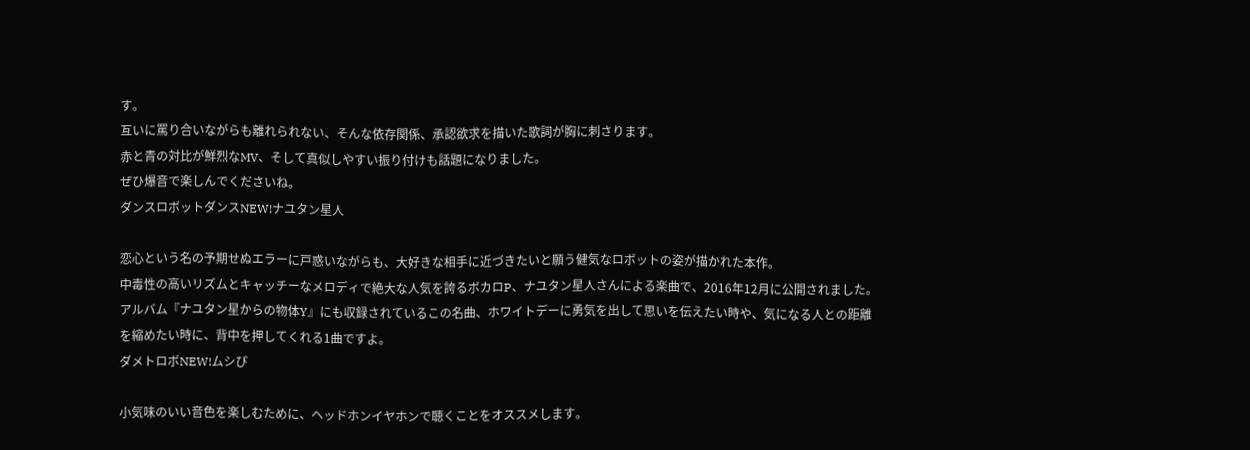す。
互いに罵り合いながらも離れられない、そんな依存関係、承認欲求を描いた歌詞が胸に刺さります。
赤と青の対比が鮮烈なMV、そして真似しやすい振り付けも話題になりました。
ぜひ爆音で楽しんでくださいね。
ダンスロボットダンスNEW!ナユタン星人

恋心という名の予期せぬエラーに戸惑いながらも、大好きな相手に近づきたいと願う健気なロボットの姿が描かれた本作。
中毒性の高いリズムとキャッチーなメロディで絶大な人気を誇るボカロP、ナユタン星人さんによる楽曲で、2016年12月に公開されました。
アルバム『ナユタン星からの物体Y』にも収録されているこの名曲、ホワイトデーに勇気を出して思いを伝えたい時や、気になる人との距離を縮めたい時に、背中を押してくれる1曲ですよ。
ダメトロボNEW!ムシぴ

小気味のいい音色を楽しむために、ヘッドホンイヤホンで聴くことをオススメします。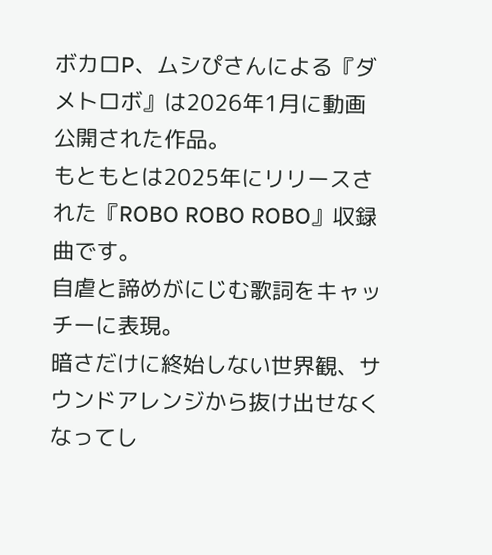ボカロP、ムシぴさんによる『ダメトロボ』は2026年1月に動画公開された作品。
もともとは2025年にリリースされた『ROBO ROBO ROBO』収録曲です。
自虐と諦めがにじむ歌詞をキャッチーに表現。
暗さだけに終始しない世界観、サウンドアレンジから抜け出せなくなってし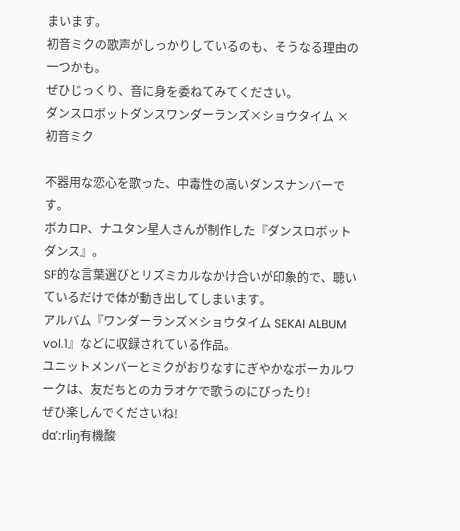まいます。
初音ミクの歌声がしっかりしているのも、そうなる理由の一つかも。
ぜひじっくり、音に身を委ねてみてください。
ダンスロボットダンスワンダーランズ×ショウタイム × 初音ミク

不器用な恋心を歌った、中毒性の高いダンスナンバーです。
ボカロP、ナユタン星人さんが制作した『ダンスロボットダンス』。
SF的な言葉選びとリズミカルなかけ合いが印象的で、聴いているだけで体が動き出してしまいます。
アルバム『ワンダーランズ×ショウタイム SEKAI ALBUM vol.1』などに収録されている作品。
ユニットメンバーとミクがおりなすにぎやかなボーカルワークは、友だちとのカラオケで歌うのにぴったり!
ぜひ楽しんでくださいね!
dɑ’ːrliŋ有機酸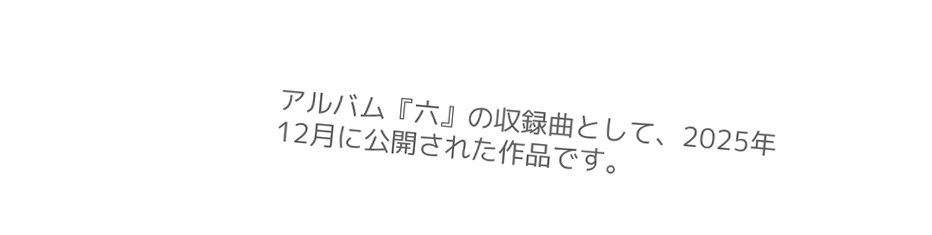アルバム『六』の収録曲として、2025年12月に公開された作品です。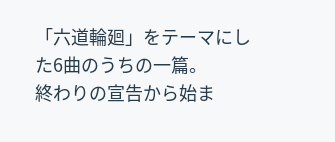「六道輪廻」をテーマにした6曲のうちの一篇。
終わりの宣告から始ま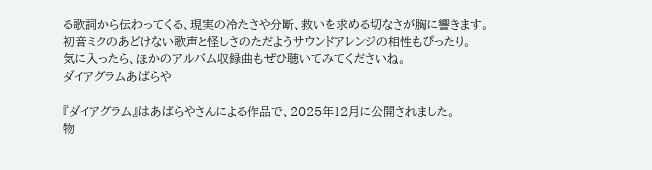る歌詞から伝わってくる、現実の冷たさや分断、救いを求める切なさが胸に響きます。
初音ミクのあどけない歌声と怪しさのただようサウンドアレンジの相性もぴったり。
気に入ったら、ほかのアルバム収録曲もぜひ聴いてみてくださいね。
ダイアグラムあばらや

『ダイアグラム』はあばらやさんによる作品で、2025年12月に公開されました。
物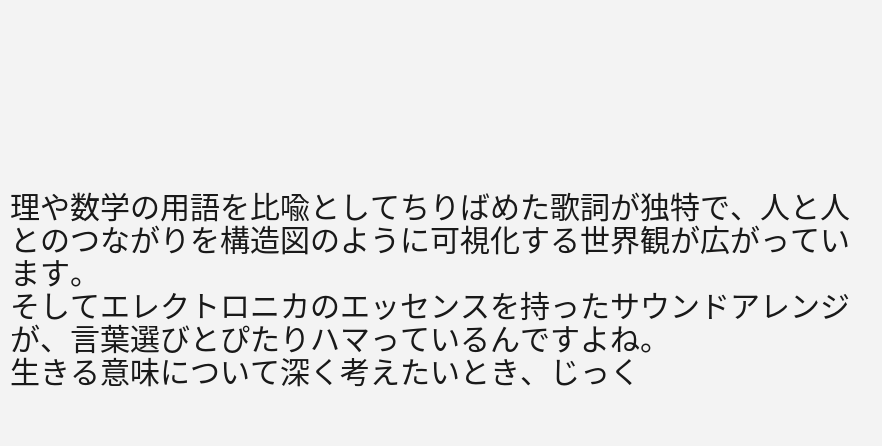理や数学の用語を比喩としてちりばめた歌詞が独特で、人と人とのつながりを構造図のように可視化する世界観が広がっています。
そしてエレクトロニカのエッセンスを持ったサウンドアレンジが、言葉選びとぴたりハマっているんですよね。
生きる意味について深く考えたいとき、じっく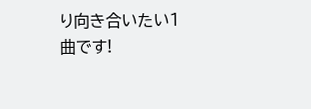り向き合いたい1曲です!